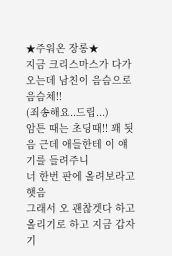★주워온 장롱★
지금 크리스마스가 다가오는데 남친이 음슴으로 음슴체!!
(죄송해요..드립...)
암튼 때는 초딩때!! 꽤 됫음 근데 애들한테 이 얘기를 들려주니
너 한번 판에 올려보라고 햇음
그래서 오 괜찮겟다 하고 올리기로 하고 지금 갑자기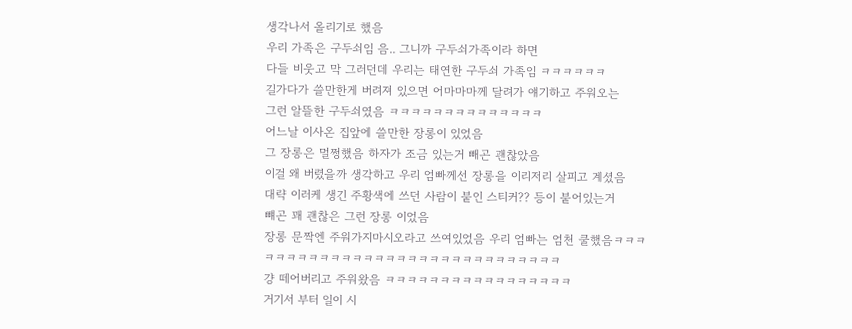생각나서 올리기로 했음
우리 가족은 구두쇠임 음.. 그니까 구두쇠가족이라 하면
다들 비웃고 막 그러던데 우리는 태연한 구두쇠 가족임 ㅋㅋㅋㅋㅋㅋ
길가다가 쓸만한게 버려져 있으면 어마마마께 달려가 얘기하고 주워오는
그런 알뜰한 구두쇠였음 ㅋㅋㅋㅋㅋㅋㅋㅋㅋㅋㅋㅋㅋㅋ
어느날 이사온 집앞에 쓸만한 장롱이 있었음
그 장롱은 멀쩡했음 하자가 조금 있는거 빼곤 괜찮았음
이걸 왜 버렸을까 생각하고 우리 엄빠께선 장롱을 이리저리 살피고 계셨음
대략 이러케 생긴 주황색에 쓰던 사람이 붙인 스티커?? 등이 붙어있는거
뺴곤 꽤 괜찮은 그런 장롱 이었음
장롱 문짝엔 주워가지마시오라고 쓰여있었음 우리 엄빠는 엄천 쿨했음ㅋㅋㅋ
ㅋㅋㅋㅋㅋㅋㅋㅋㅋㅋㅋㅋㅋㅋㅋㅋㅋㅋㅋㅋㅋㅋㅋㅋㅋㅋㅋ
걍 떼어버리고 주워왔음 ㅋㅋㅋㅋㅋㅋㅋㅋㅋㅋㅋㅋㅋㅋㅋㅋㅋ
거기서 부터 일이 시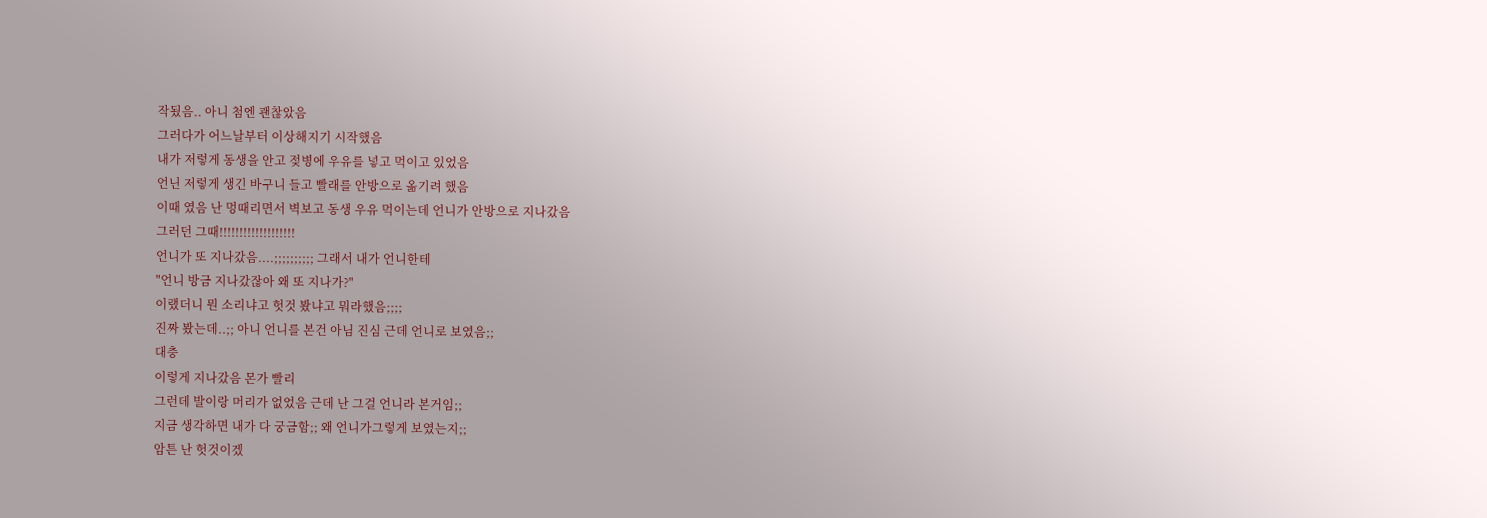작됬음.. 아니 첨엔 괜찮았음
그러다가 어느날부터 이상해지기 시작했음
내가 저렇게 동생을 안고 젖병에 우유를 넣고 먹이고 있었음
언닌 저렇게 생긴 바구니 들고 빨래를 안방으로 옮기려 했음
이때 였음 난 멍때리면서 벽보고 동생 우유 먹이는데 언니가 안방으로 지나갔음
그러던 그때!!!!!!!!!!!!!!!!!!!
언니가 또 지나갔음....;;;;;;;;;; 그래서 내가 언니한테
"언니 방금 지나갔잖아 왜 또 지나가?"
이랬더니 뭔 소리냐고 헛것 봤냐고 뭐라했음;;;;
진짜 봤는데..;; 아니 언니를 본건 아님 진심 근데 언니로 보였음;;
대충
이렇게 지나갔음 몬가 빨리
그런데 발이랑 머리가 없었음 근데 난 그걸 언니라 본거임;;
지금 생각하면 내가 다 궁금함;; 왜 언니가그렇게 보였는지;;
암튼 난 헛것이겠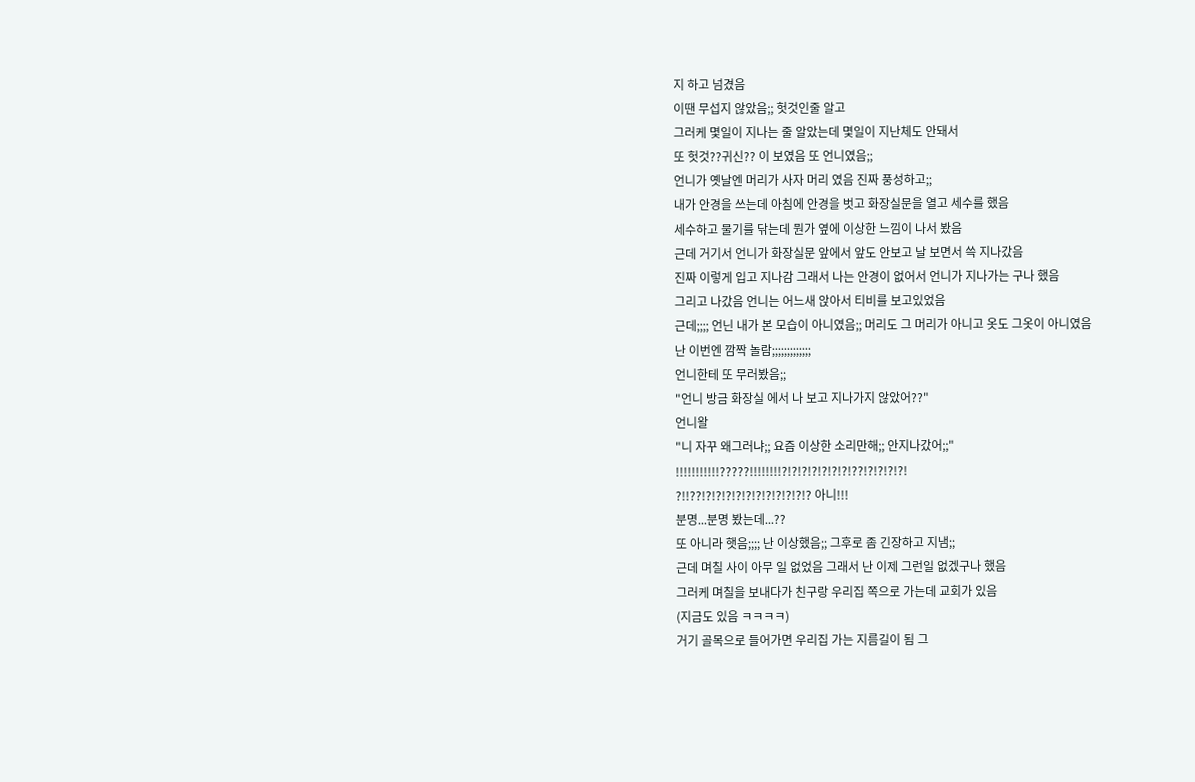지 하고 넘겼음
이땐 무섭지 않았음;; 헛것인줄 알고
그러케 몇일이 지나는 줄 알았는데 몇일이 지난체도 안돼서
또 헛것??귀신?? 이 보였음 또 언니였음;;
언니가 옛날엔 머리가 사자 머리 였음 진짜 풍성하고;;
내가 안경을 쓰는데 아침에 안경을 벗고 화장실문을 열고 세수를 했음
세수하고 물기를 닦는데 뭔가 옆에 이상한 느낌이 나서 봤음
근데 거기서 언니가 화장실문 앞에서 앞도 안보고 날 보면서 쓱 지나갔음
진짜 이렇게 입고 지나감 그래서 나는 안경이 없어서 언니가 지나가는 구나 했음
그리고 나갔음 언니는 어느새 앉아서 티비를 보고있었음
근데;;;; 언닌 내가 본 모습이 아니였음;; 머리도 그 머리가 아니고 옷도 그옷이 아니였음
난 이번엔 깜짝 놀람;;;;;;;;;;;;;
언니한테 또 무러봤음;;
"언니 방금 화장실 에서 나 보고 지나가지 않았어??"
언니왈
"니 자꾸 왜그러냐;; 요즘 이상한 소리만해;; 안지나갔어;;"
!!!!!!!!!!!?????!!!!!!!!?!?!?!?!?!?!?!??!?!?!?!?!
?!!??!?!?!?!?!?!?!?!?!?!?!? 아니!!!
분명...분명 봤는데...??
또 아니라 햇음;;;; 난 이상했음;; 그후로 좀 긴장하고 지냄;;
근데 며칠 사이 아무 일 없었음 그래서 난 이제 그런일 없겠구나 했음
그러케 며칠을 보내다가 친구랑 우리집 쪽으로 가는데 교회가 있음
(지금도 있음 ㅋㅋㅋㅋ)
거기 골목으로 들어가면 우리집 가는 지름길이 됨 그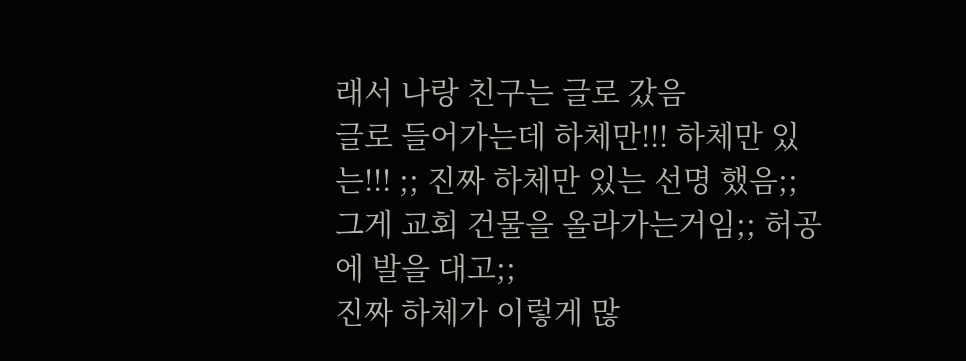래서 나랑 친구는 글로 갔음
글로 들어가는데 하체만!!! 하체만 있는!!! ;; 진짜 하체만 있는 선명 했음;;
그게 교회 건물을 올라가는거임;; 허공에 발을 대고;;
진짜 하체가 이렇게 많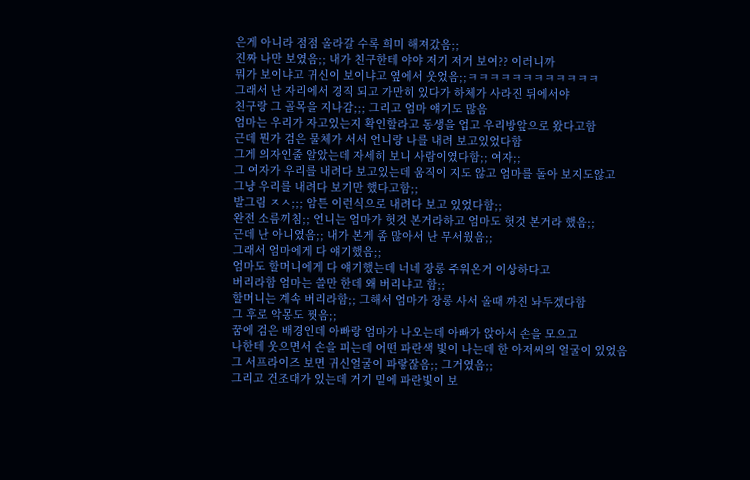은게 아니라 점점 올라갈 수록 희미 해져갔음;;
진짜 나만 보였음;; 내가 친구한테 야야 저기 저거 보여?? 이러니까
뭐가 보이냐고 귀신이 보이냐고 옆에서 웃었음;;ㅋㅋㅋㅋㅋㅋㅋㅋㅋㅋㅋㅋ
그래서 난 자리에서 경직 되고 가만히 있다가 하체가 사라진 뒤에서야
친구랑 그 골목을 지나감;;; 그리고 엄마 얘기도 많음
엄마는 우리가 자고있는지 확인할라고 동생을 업고 우리방앞으로 왔다고함
근데 뭔가 검은 물체가 서서 언니랑 나를 내려 보고있었다함
그게 의자인줄 알았는데 자세히 보니 사람이였다함;; 여자;;
그 여자가 우리를 내려다 보고있는데 움직이 지도 않고 엄마를 돌아 보지도않고
그냥 우리를 내려다 보기만 했다고함;;
발그림 ㅈㅅ;;; 암튼 이런식으로 내려다 보고 있었다함;;
완전 소름끼침;; 언니는 엄마가 헛것 본거라하고 엄마도 헛것 본거라 했음;;
근데 난 아니였음;; 내가 본게 좀 많아서 난 무서웠음;;
그래서 엄마에게 다 얘기했음;;
엄마도 할머니에게 다 얘기했는데 너네 장롱 주워온거 이상하다고
버리라함 엄마는 쓸만 한데 왜 버리냐고 함;;
할머니는 계속 버리라함;; 그해서 엄마가 장롱 사서 올때 까진 놔두겠다함
그 후로 악몽도 꿧음;;
꿈에 검은 배경인데 아빠랑 엄마가 나오는데 아빠가 앉아서 손을 모으고
나한테 웃으면서 손을 피는데 어떤 파란색 빛이 나는데 한 아저씨의 얼굴이 있었음
그 서프라이즈 보면 귀신얼굴이 파랗잖음;; 그거였음;;
그리고 건조대가 있는데 거기 밑에 파란빛이 보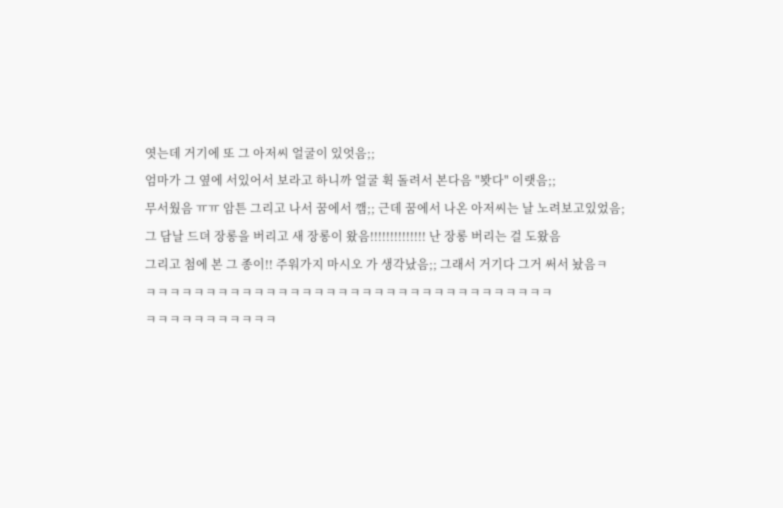엿는데 거기에 또 그 아저씨 얼굴이 있엇음;;
엄마가 그 옆에 서있어서 보라고 하니까 얼굴 휙 돌려서 본다음 "봣다" 이랫음;;
무서웠음 ㅠㅠ 암튼 그리고 나서 꿈에서 깸;; 근데 꿈에서 나온 아저씨는 날 노려보고있었음;
그 담날 드뎌 장롱을 버리고 새 장롱이 왔음!!!!!!!!!!!!!! 난 장롱 버리는 걸 도왔음
그리고 첨에 본 그 종이!! 주워가지 마시오 가 생각났음;; 그래서 거기다 그거 써서 놨음ㅋ
ㅋㅋㅋㅋㅋㅋㅋㅋㅋㅋㅋㅋㅋㅋㅋㅋㅋㅋㅋㅋㅋㅋㅋㅋㅋㅋㅋㅋㅋㅋㅋㅋㅋㅋ
ㅋㅋㅋㅋㅋㅋㅋㅋㅋㅋㅋ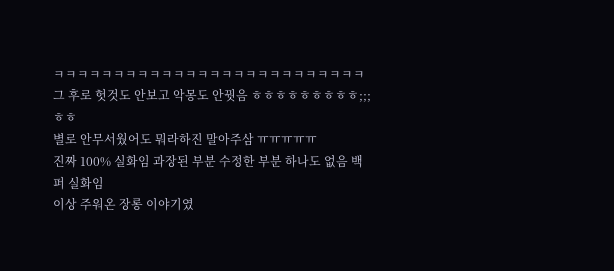ㅋㅋㅋㅋㅋㅋㅋㅋㅋㅋㅋㅋㅋㅋㅋㅋㅋㅋㅋㅋㅋㅋㅋㅋㅋㅋ
그 후로 헛것도 안보고 악몽도 안꿧음 ㅎㅎㅎㅎㅎㅎㅎㅎㅎ;;;ㅎㅎ
별로 안무서웠어도 뭐라하진 말아주삼 ㅠㅠㅠㅠㅠ
진짜 100% 실화임 과장된 부분 수정한 부분 하나도 없음 백퍼 실화임
이상 주워온 장롱 이야기였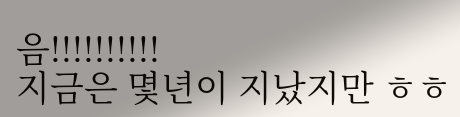음!!!!!!!!!!
지금은 몇년이 지났지만 ㅎㅎ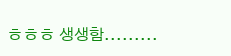ㅎㅎㅎ 생생함.........